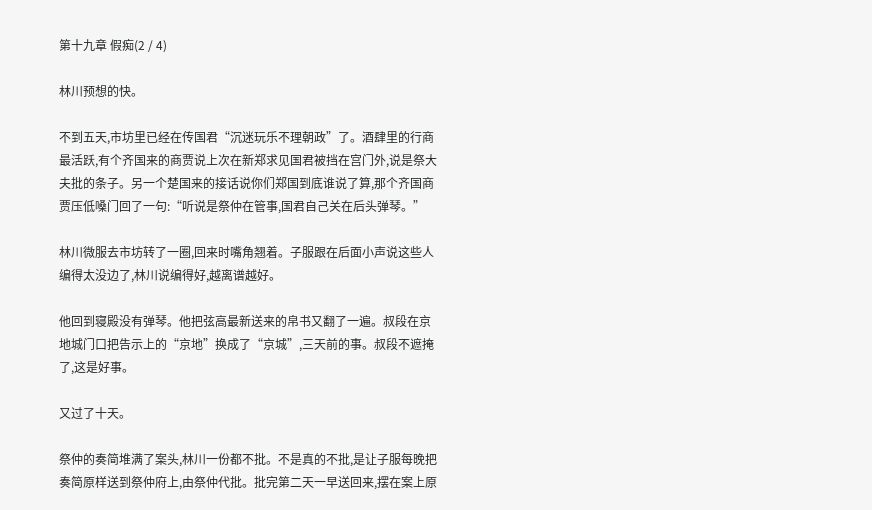第十九章 假痴(2 / 4)

林川预想的快。

不到五天,市坊里已经在传国君“沉迷玩乐不理朝政”了。酒肆里的行商最活跃,有个齐国来的商贾说上次在新郑求见国君被挡在宫门外,说是祭大夫批的条子。另一个楚国来的接话说你们郑国到底谁说了算,那个齐国商贾压低嗓门回了一句:“听说是祭仲在管事,国君自己关在后头弹琴。”

林川微服去市坊转了一圈,回来时嘴角翘着。子服跟在后面小声说这些人编得太没边了,林川说编得好,越离谱越好。

他回到寝殿没有弹琴。他把弦高最新送来的帛书又翻了一遍。叔段在京地城门口把告示上的“京地”换成了“京城”,三天前的事。叔段不遮掩了,这是好事。

又过了十天。

祭仲的奏简堆满了案头,林川一份都不批。不是真的不批,是让子服每晚把奏简原样送到祭仲府上,由祭仲代批。批完第二天一早送回来,摆在案上原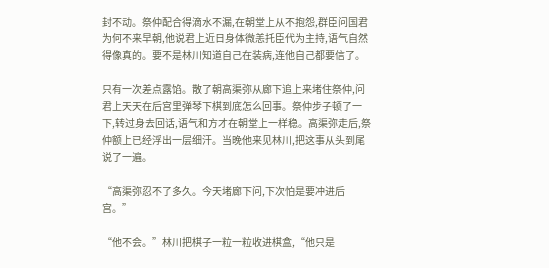封不动。祭仲配合得滴水不漏,在朝堂上从不抱怨,群臣问国君为何不来早朝,他说君上近日身体微恙托臣代为主持,语气自然得像真的。要不是林川知道自己在装病,连他自己都要信了。

只有一次差点露馅。散了朝高渠弥从廊下追上来堵住祭仲,问君上天天在后宫里弹琴下棋到底怎么回事。祭仲步子顿了一下,转过身去回话,语气和方才在朝堂上一样稳。高渠弥走后,祭仲额上已经浮出一层细汗。当晚他来见林川,把这事从头到尾说了一遍。

“高渠弥忍不了多久。今天堵廊下问,下次怕是要冲进后宫。”

“他不会。”林川把棋子一粒一粒收进棋盒,“他只是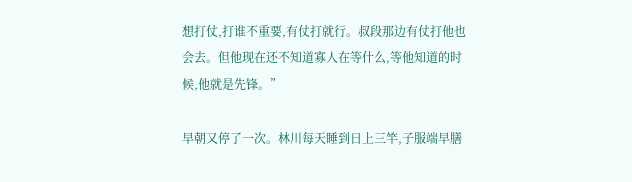想打仗,打谁不重要,有仗打就行。叔段那边有仗打他也会去。但他现在还不知道寡人在等什么,等他知道的时候,他就是先锋。”

早朝又停了一次。林川每天睡到日上三竿,子服端早膳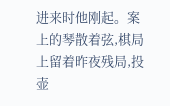进来时他刚起。案上的琴散着弦,棋局上留着昨夜残局,投壶